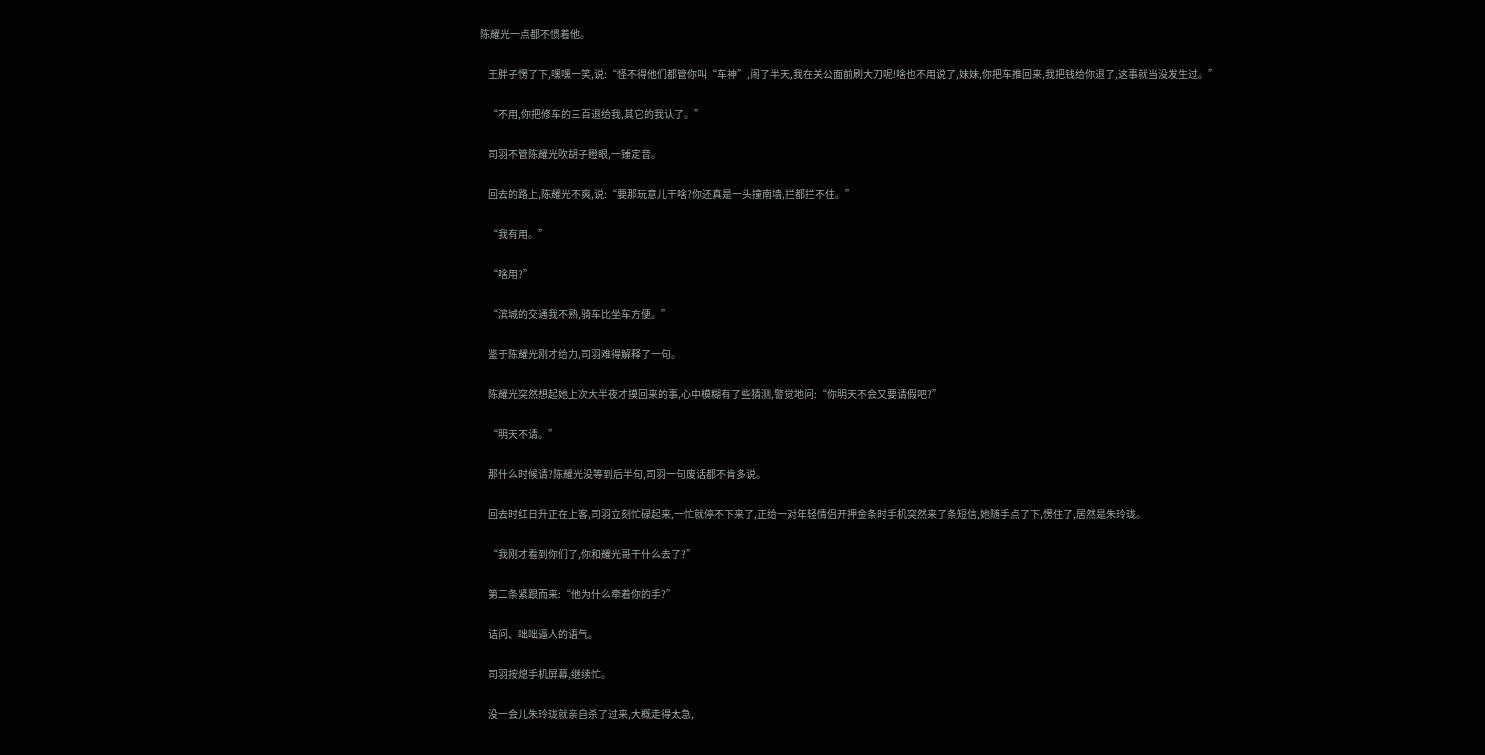陈耀光一点都不惯着他。

    王胖子愣了下,嘿嘿一笑,说:“怪不得他们都管你叫“车神”,闹了半天,我在关公面前刷大刀呢!啥也不用说了,妹妹,你把车推回来,我把钱给你退了,这事就当没发生过。”

    “不用,你把修车的三百退给我,其它的我认了。”

    司羽不管陈耀光吹胡子瞪眼,一锤定音。

    回去的路上,陈耀光不爽,说:“要那玩意儿干啥?你还真是一头撞南墙,拦都拦不住。”

    “我有用。”

    “啥用?”

    “滨城的交通我不熟,骑车比坐车方便。”

    鉴于陈耀光刚才给力,司羽难得解释了一句。

    陈耀光突然想起她上次大半夜才摸回来的事,心中模糊有了些猜测,警觉地问:“你明天不会又要请假吧?”

    “明天不请。”

    那什么时候请?陈耀光没等到后半句,司羽一句废话都不肯多说。

    回去时红日升正在上客,司羽立刻忙碌起来,一忙就停不下来了,正给一对年轻情侣开押金条时手机突然来了条短信,她随手点了下,愣住了,居然是朱玲珑。

    “我刚才看到你们了,你和耀光哥干什么去了?”

    第二条紧跟而来:“他为什么牵着你的手?”

    诘问、咄咄逼人的语气。

    司羽按熄手机屏幕,继续忙。

    没一会儿朱玲珑就亲自杀了过来,大概走得太急,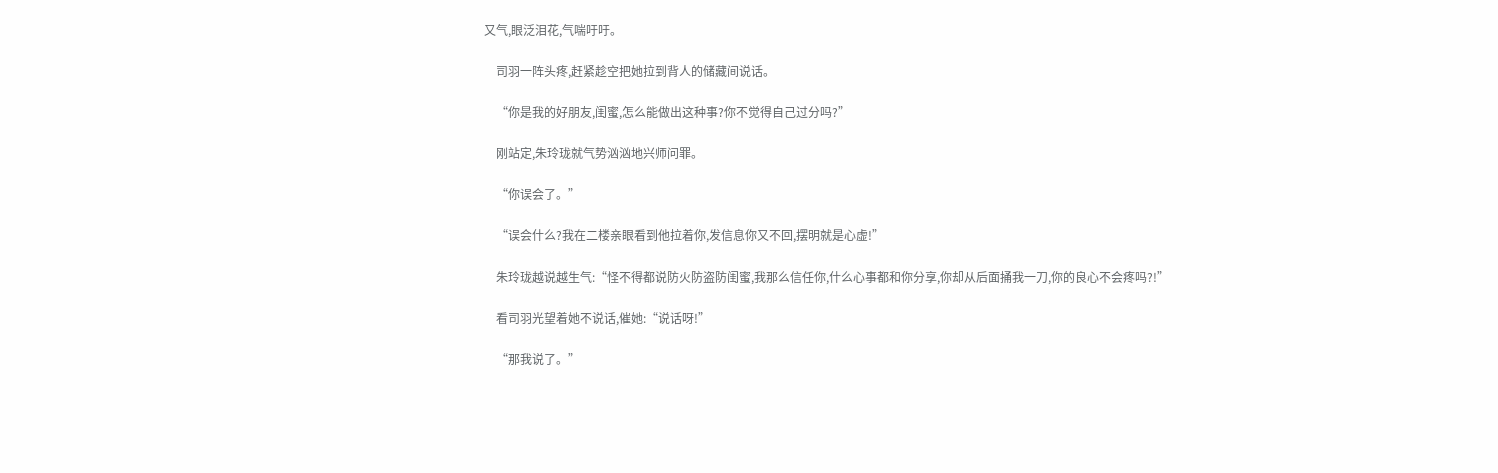又气,眼泛泪花,气喘吁吁。

    司羽一阵头疼,赶紧趁空把她拉到背人的储藏间说话。

    “你是我的好朋友,闺蜜,怎么能做出这种事?你不觉得自己过分吗?”

    刚站定,朱玲珑就气势汹汹地兴师问罪。

    “你误会了。”

    “误会什么?我在二楼亲眼看到他拉着你,发信息你又不回,摆明就是心虚!”

    朱玲珑越说越生气:“怪不得都说防火防盗防闺蜜,我那么信任你,什么心事都和你分享,你却从后面捅我一刀,你的良心不会疼吗?!”

    看司羽光望着她不说话,催她:“说话呀!”

    “那我说了。”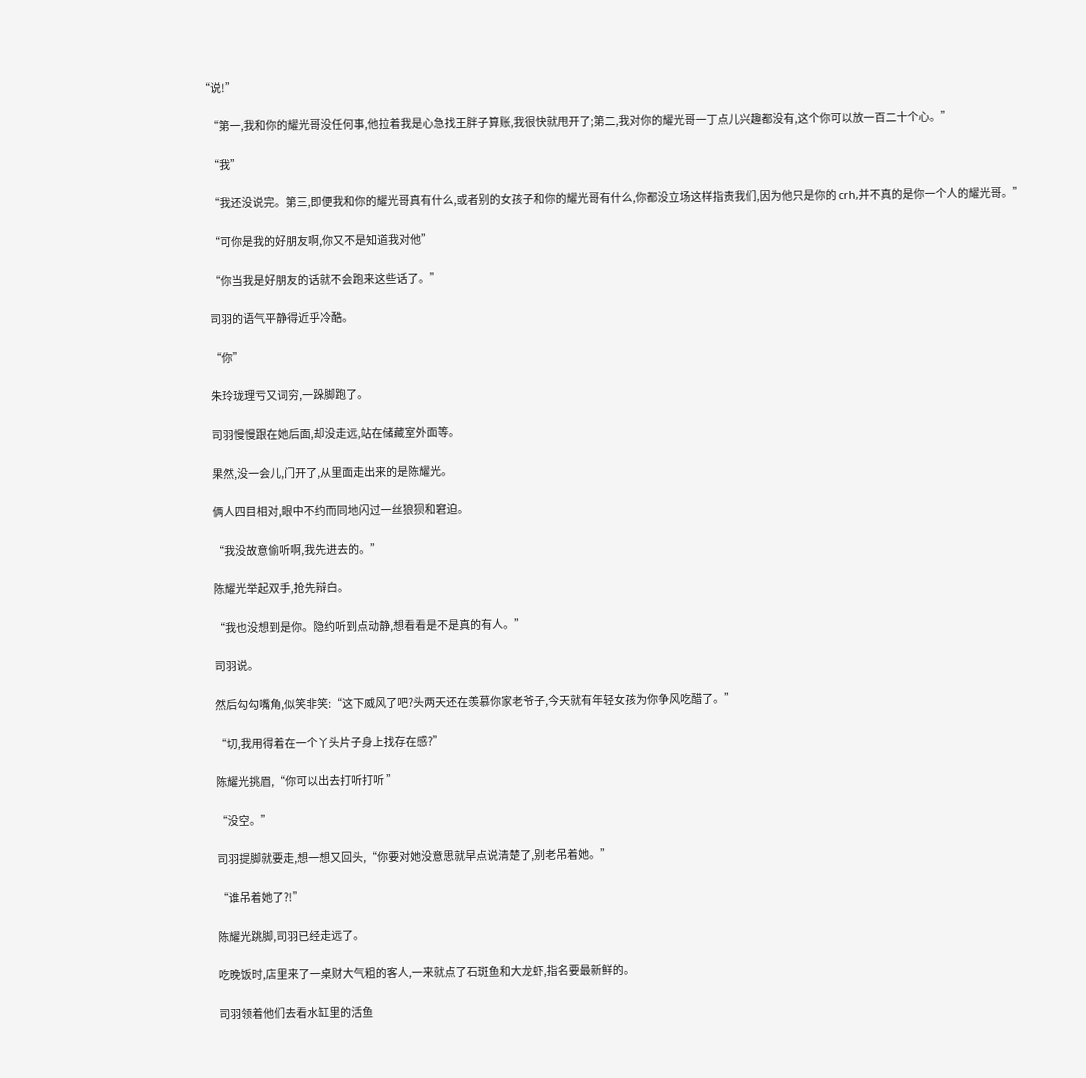“说!”

    “第一,我和你的耀光哥没任何事,他拉着我是心急找王胖子算账,我很快就甩开了;第二,我对你的耀光哥一丁点儿兴趣都没有,这个你可以放一百二十个心。”

    “我”

    “我还没说完。第三,即便我和你的耀光哥真有什么,或者别的女孩子和你的耀光哥有什么,你都没立场这样指责我们,因为他只是你的 crh,并不真的是你一个人的耀光哥。”

    “可你是我的好朋友啊,你又不是知道我对他”

    “你当我是好朋友的话就不会跑来这些话了。”

    司羽的语气平静得近乎冷酷。

    “你”

    朱玲珑理亏又词穷,一跺脚跑了。

    司羽慢慢跟在她后面,却没走远,站在储藏室外面等。

    果然,没一会儿,门开了,从里面走出来的是陈耀光。

    俩人四目相对,眼中不约而同地闪过一丝狼狈和窘迫。

    “我没故意偷听啊,我先进去的。”

    陈耀光举起双手,抢先辩白。

    “我也没想到是你。隐约听到点动静,想看看是不是真的有人。”

    司羽说。

    然后勾勾嘴角,似笑非笑:“这下威风了吧?头两天还在羡慕你家老爷子,今天就有年轻女孩为你争风吃醋了。”

    “切,我用得着在一个丫头片子身上找存在感?”

    陈耀光挑眉,“你可以出去打听打听 ”

    “没空。”

    司羽提脚就要走,想一想又回头,“你要对她没意思就早点说清楚了,别老吊着她。”

    “谁吊着她了?!”

    陈耀光跳脚,司羽已经走远了。

    吃晚饭时,店里来了一桌财大气粗的客人,一来就点了石斑鱼和大龙虾,指名要最新鲜的。

    司羽领着他们去看水缸里的活鱼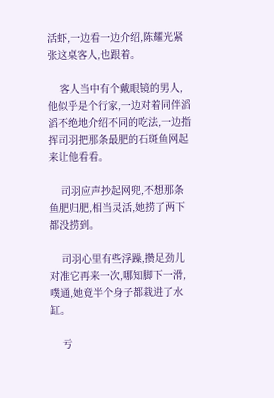活虾,一边看一边介绍,陈耀光紧张这桌客人,也跟着。

    客人当中有个戴眼镜的男人,他似乎是个行家,一边对着同伴滔滔不绝地介绍不同的吃法,一边指挥司羽把那条最肥的石斑鱼网起来让他看看。

    司羽应声抄起网兜,不想那条鱼肥归肥,相当灵活,她捞了两下都没捞到。

    司羽心里有些浮躁,攒足劲儿对准它再来一次,哪知脚下一滑,噗通,她竟半个身子都栽进了水缸。

    亏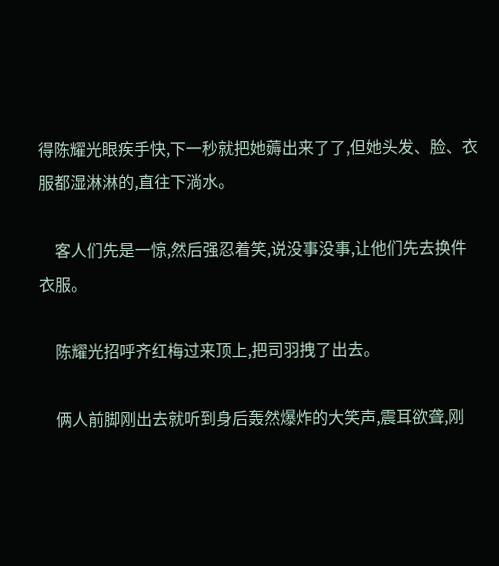得陈耀光眼疾手快,下一秒就把她薅出来了了,但她头发、脸、衣服都湿淋淋的,直往下淌水。

    客人们先是一惊,然后强忍着笑,说没事没事,让他们先去换件衣服。

    陈耀光招呼齐红梅过来顶上,把司羽拽了出去。

    俩人前脚刚出去就听到身后轰然爆炸的大笑声,震耳欲聋,刚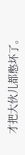才把大伙儿都憋坏了。